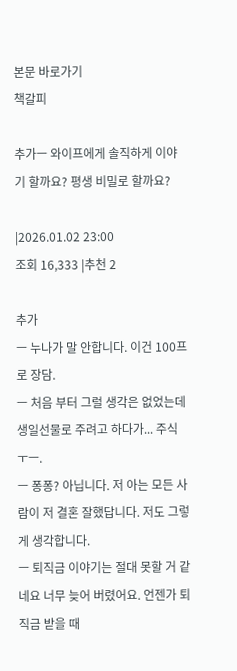본문 바로가기
책갈피

추가ㅡ 와이프에게 솔직하게 이야기 할까요? 평생 비밀로 할까요?

|2026.01.02 23:00
조회 16,333 |추천 2

추가
ㅡ 누나가 말 안합니다. 이건 100프로 장담.
ㅡ 처음 부터 그럴 생각은 없었는데 생일선물로 주려고 하다가... 주식 ㅜㅡ.
ㅡ 퐁퐁? 아닙니다. 저 아는 모든 사람이 저 결혼 잘했답니다. 저도 그렇게 생각합니다.
ㅡ 퇴직금 이야기는 절대 못할 거 같네요 너무 늦어 버렸어요. 언젠가 퇴직금 받을 때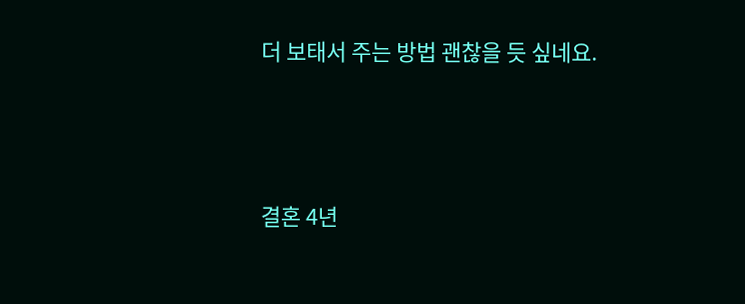더 보태서 주는 방법 괜찮을 듯 싶네요.




결혼 4년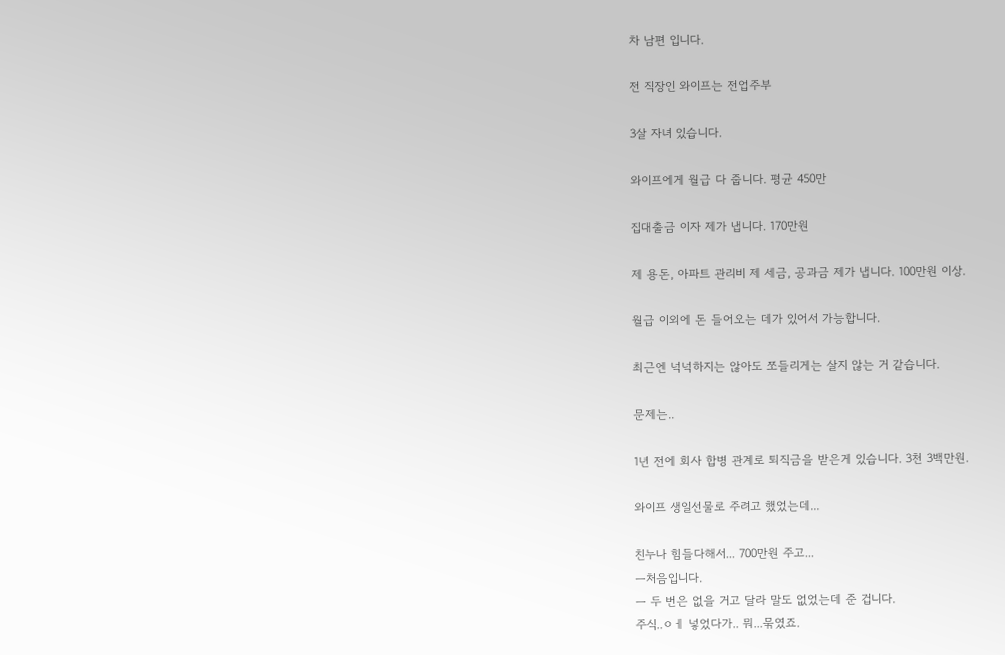차 남편 입니다.

전 직장인 와이프는 전업주부

3살 자녀 있습니다.

와이프에게 월급 다 줍니다. 평균 450만

집대출금 이자 제가 냅니다. 170만원

제 용돈, 아파트 관리비 제 세금, 공과금 제가 냅니다. 100만원 이상.

월급 이외에 돈 들어오는 데가 있어서 가능합니다.

최근엔 넉넉하지는 않아도 쪼들리게는 살지 않는 거 같습니다.

문제는..

1년 전에 회사 합병 관계로 퇴직금을 받은게 있습니다. 3천 3백만원.

와이프 생일선물로 주려고 했었는데...

친누나 힘들다해서... 700만원 주고...
ㅡ처음입니다.
ㅡ 두 번은 없을 거고 달라 말도 없었는데 준 겁니다.
주식..ㅇㅔ 넣었다가.. 뭐...묶였죠.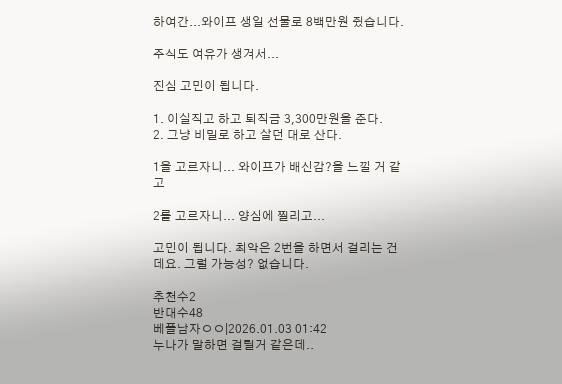하여간...와이프 생일 선물로 8백만원 쥤습니다.

주식도 여유가 생겨서...

진심 고민이 됩니다.

1. 이실직고 하고 퇴직금 3,300만원을 준다.
2. 그냥 비밀로 하고 살던 대로 산다.

1을 고르자니... 와이프가 배신감?을 느낄 거 같고

2를 고르자니... 양심에 찔리고...

고민이 됩니다. 최악은 2번을 하면서 걸리는 건데요. 그럴 가능성? 없습니다.

추천수2
반대수48
베플남자ㅇㅇ|2026.01.03 01:42
누나가 말하면 걸릴거 같은데..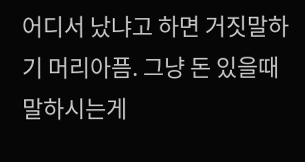어디서 났냐고 하면 거짓말하기 머리아픔. 그냥 돈 있을때 말하시는게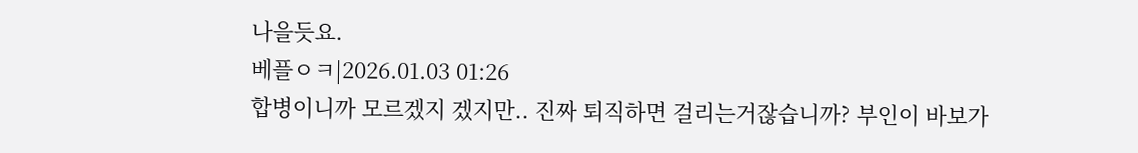나을듯요.
베플ㅇㅋ|2026.01.03 01:26
합병이니까 모르겠지 겠지만.. 진짜 퇴직하면 걸리는거잖습니까? 부인이 바보가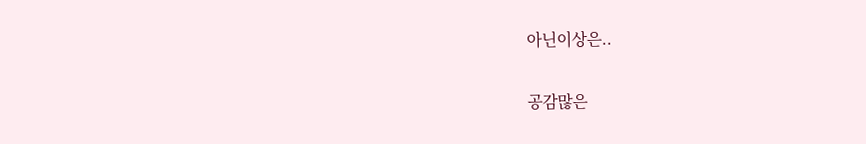아닌이상은..

공감많은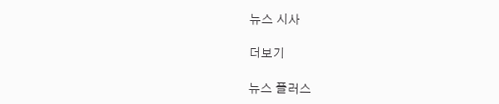뉴스 시사

더보기

뉴스 플러스